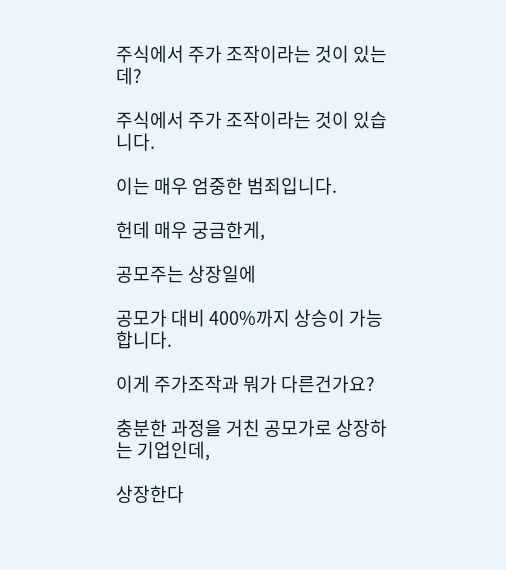주식에서 주가 조작이라는 것이 있는데?

주식에서 주가 조작이라는 것이 있습니다.

이는 매우 엄중한 범죄입니다.

헌데 매우 궁금한게,

공모주는 상장일에

공모가 대비 400%까지 상승이 가능합니다.

이게 주가조작과 뭐가 다른건가요?

충분한 과정을 거친 공모가로 상장하는 기업인데,

상장한다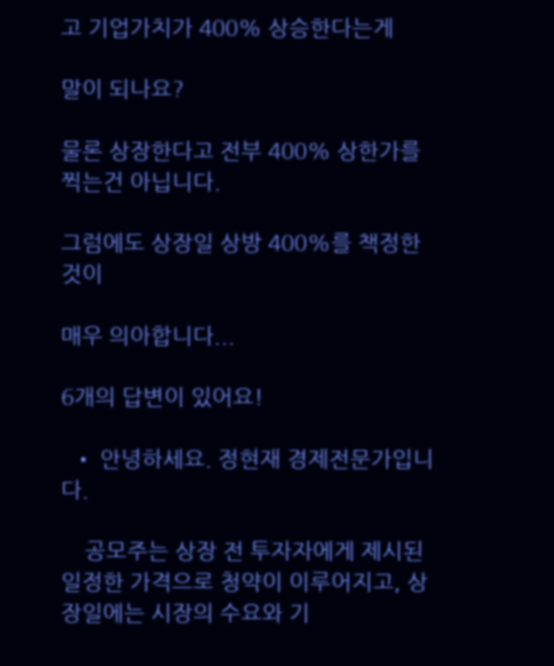고 기업가치가 400% 상승한다는게

말이 되나요?

물론 상장한다고 전부 400% 상한가를 찍는건 아닙니다.

그럼에도 상장일 상방 400%를 책정한 것이

매우 의아합니다...

6개의 답변이 있어요!

  • 안녕하세요. 정현재 경제전문가입니다.

    공모주는 상장 전 투자자에게 제시된 일정한 가격으로 청약이 이루어지고, 상장일에는 시장의 수요와 기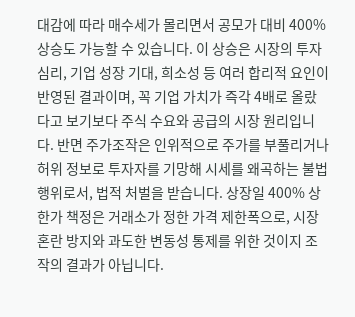대감에 따라 매수세가 몰리면서 공모가 대비 400% 상승도 가능할 수 있습니다. 이 상승은 시장의 투자 심리, 기업 성장 기대, 희소성 등 여러 합리적 요인이 반영된 결과이며, 꼭 기업 가치가 즉각 4배로 올랐다고 보기보다 주식 수요와 공급의 시장 원리입니다. 반면 주가조작은 인위적으로 주가를 부풀리거나 허위 정보로 투자자를 기망해 시세를 왜곡하는 불법 행위로서, 법적 처벌을 받습니다. 상장일 400% 상한가 책정은 거래소가 정한 가격 제한폭으로, 시장 혼란 방지와 과도한 변동성 통제를 위한 것이지 조작의 결과가 아닙니다.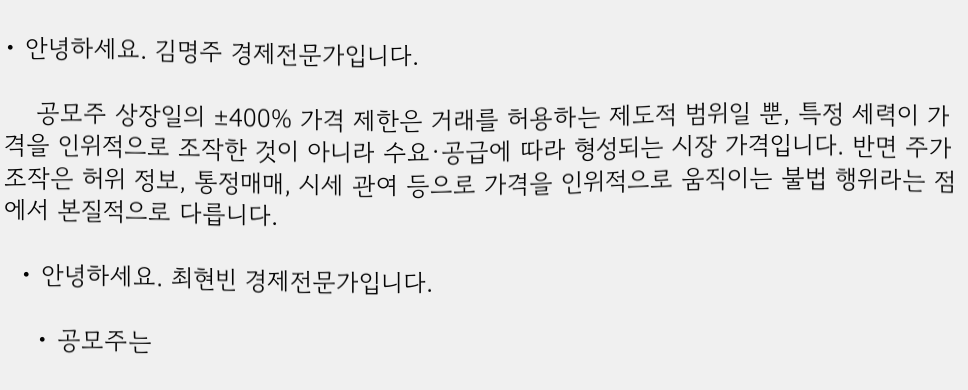• 안녕하세요. 김명주 경제전문가입니다.

    공모주 상장일의 ±400% 가격 제한은 거래를 허용하는 제도적 범위일 뿐, 특정 세력이 가격을 인위적으로 조작한 것이 아니라 수요·공급에 따라 형성되는 시장 가격입니다. 반면 주가조작은 허위 정보, 통정매매, 시세 관여 등으로 가격을 인위적으로 움직이는 불법 행위라는 점에서 본질적으로 다릅니다.

  • 안녕하세요. 최현빈 경제전문가입니다.

    • 공모주는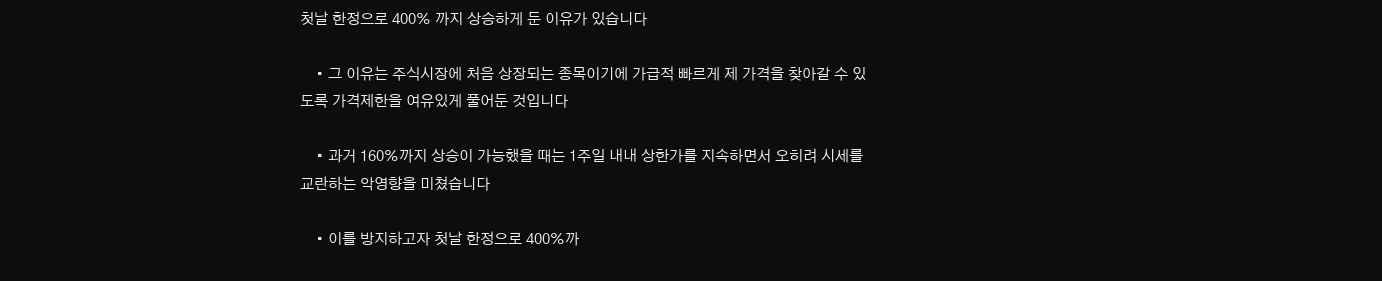첫날 한정으로 400% 까지 상승하게 둔 이유가 있습니다

    • 그 이유는 주식시장에 처음 상장되는 종목이기에 가급적 빠르게 제 가격을 찾아갈 수 있도록 가격제한을 여유있게 풀어둔 것입니다

    • 과거 160%까지 상승이 가능했을 때는 1주일 내내 상한가를 지속하면서 오히려 시세를 교란하는 악영향을 미쳤습니다

    • 이를 방지하고자 첫날 한정으로 400%까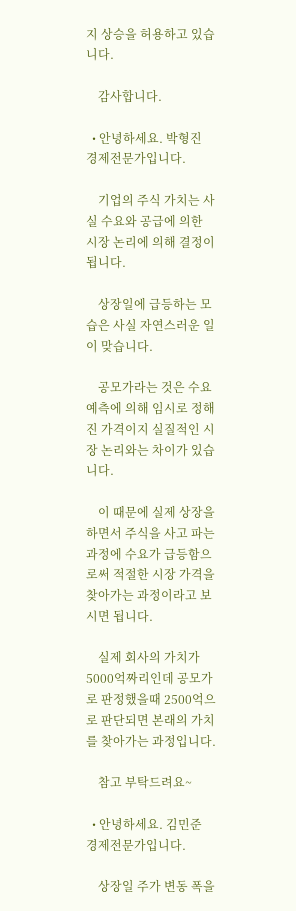지 상승을 허용하고 있습니다.

    감사합니다.

  • 안녕하세요. 박형진 경제전문가입니다.

    기업의 주식 가치는 사실 수요와 공급에 의한 시장 논리에 의해 결정이 됩니다.

    상장일에 급등하는 모습은 사실 자연스러운 일이 맞습니다.

    공모가라는 것은 수요예측에 의해 임시로 정해진 가격이지 실질적인 시장 논리와는 차이가 있습니다.

    이 때문에 실제 상장을 하면서 주식을 사고 파는 과정에 수요가 급등함으로써 적절한 시장 가격을 찾아가는 과정이라고 보시면 됩니다.

    실제 회사의 가치가 5000억짜리인데 공모가로 판정했을때 2500억으로 판단되면 본래의 가치를 찾아가는 과정입니다.

    참고 부탁드려요~

  • 안녕하세요. 김민준 경제전문가입니다.

    상장일 주가 변동 폭을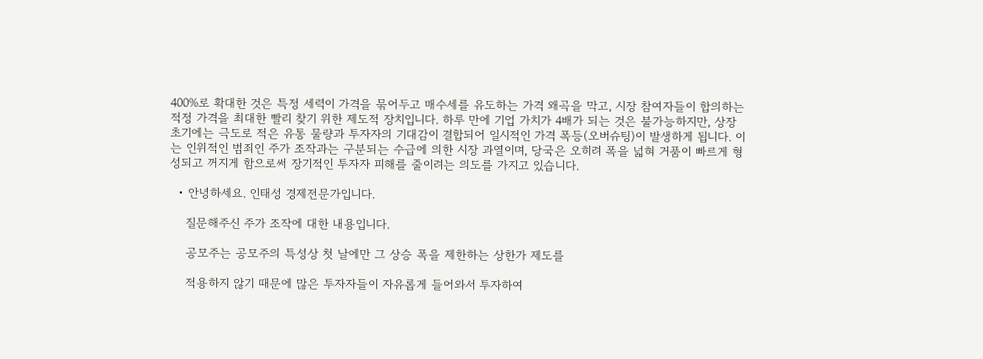400%로 확대한 것은 특정 세력이 가격을 묶어두고 매수세를 유도하는 가격 왜곡을 막고, 시장 참여자들이 합의하는 적정 가격을 최대한 빨리 찾기 위한 제도적 장치입니다. 하루 만에 기업 가치가 4배가 되는 것은 불가능하지만, 상장 초기에는 극도로 적은 유통 물량과 투자자의 기대감이 결합되어 일시적인 가격 폭등(오버슈팅)이 발생하게 됩니다. 이는 인위적인 범죄인 주가 조작과는 구분되는 수급에 의한 시장 과열이며, 당국은 오히려 폭을 넓혀 거품이 빠르게 형성되고 꺼지게 함으로써 장기적인 투자자 피해를 줄이려는 의도를 가지고 있습니다.

  • 안녕하세요. 인태성 경제전문가입니다.

    질문해주신 주가 조작에 대한 내용입니다.

    공모주는 공모주의 특성상 첫 날에만 그 상승 폭을 제한하는 상한가 제도를

    적용하지 않기 때문에 많은 투자자들이 자유롭게 들어와서 투자하여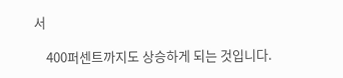서

    400퍼센트까지도 상승하게 되는 것입니다.